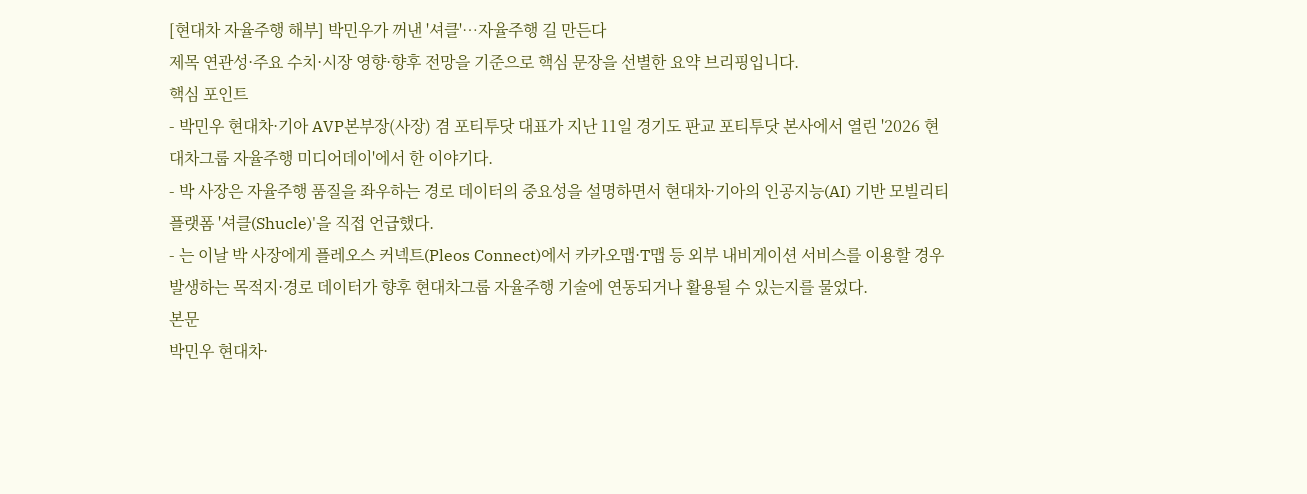[현대차 자율주행 해부] 박민우가 꺼낸 '셔클'…자율주행 길 만든다
제목 연관성·주요 수치·시장 영향·향후 전망을 기준으로 핵심 문장을 선별한 요약 브리핑입니다.
핵심 포인트
- 박민우 현대차·기아 AVP본부장(사장) 겸 포티투닷 대표가 지난 11일 경기도 판교 포티투닷 본사에서 열린 '2026 현대차그룹 자율주행 미디어데이'에서 한 이야기다.
- 박 사장은 자율주행 품질을 좌우하는 경로 데이터의 중요성을 설명하면서 현대차·기아의 인공지능(AI) 기반 모빌리티 플랫폼 '셔클(Shucle)'을 직접 언급했다.
- 는 이날 박 사장에게 플레오스 커넥트(Pleos Connect)에서 카카오맵·T맵 등 외부 내비게이션 서비스를 이용할 경우 발생하는 목적지·경로 데이터가 향후 현대차그룹 자율주행 기술에 연동되거나 활용될 수 있는지를 물었다.
본문
박민우 현대차·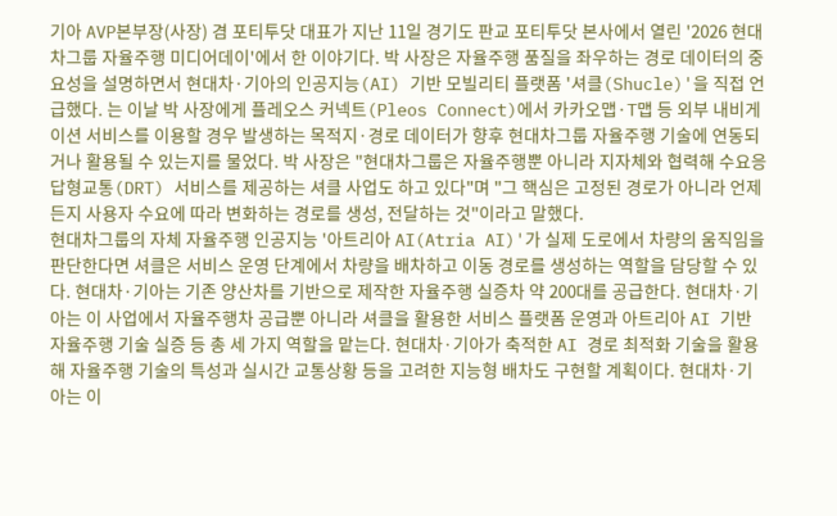기아 AVP본부장(사장) 겸 포티투닷 대표가 지난 11일 경기도 판교 포티투닷 본사에서 열린 '2026 현대차그룹 자율주행 미디어데이'에서 한 이야기다. 박 사장은 자율주행 품질을 좌우하는 경로 데이터의 중요성을 설명하면서 현대차·기아의 인공지능(AI) 기반 모빌리티 플랫폼 '셔클(Shucle)'을 직접 언급했다. 는 이날 박 사장에게 플레오스 커넥트(Pleos Connect)에서 카카오맵·T맵 등 외부 내비게이션 서비스를 이용할 경우 발생하는 목적지·경로 데이터가 향후 현대차그룹 자율주행 기술에 연동되거나 활용될 수 있는지를 물었다. 박 사장은 "현대차그룹은 자율주행뿐 아니라 지자체와 협력해 수요응답형교통(DRT) 서비스를 제공하는 셔클 사업도 하고 있다"며 "그 핵심은 고정된 경로가 아니라 언제든지 사용자 수요에 따라 변화하는 경로를 생성, 전달하는 것"이라고 말했다.
현대차그룹의 자체 자율주행 인공지능 '아트리아 AI(Atria AI)'가 실제 도로에서 차량의 움직임을 판단한다면 셔클은 서비스 운영 단계에서 차량을 배차하고 이동 경로를 생성하는 역할을 담당할 수 있다. 현대차·기아는 기존 양산차를 기반으로 제작한 자율주행 실증차 약 200대를 공급한다. 현대차·기아는 이 사업에서 자율주행차 공급뿐 아니라 셔클을 활용한 서비스 플랫폼 운영과 아트리아 AI 기반 자율주행 기술 실증 등 총 세 가지 역할을 맡는다. 현대차·기아가 축적한 AI 경로 최적화 기술을 활용해 자율주행 기술의 특성과 실시간 교통상황 등을 고려한 지능형 배차도 구현할 계획이다. 현대차·기아는 이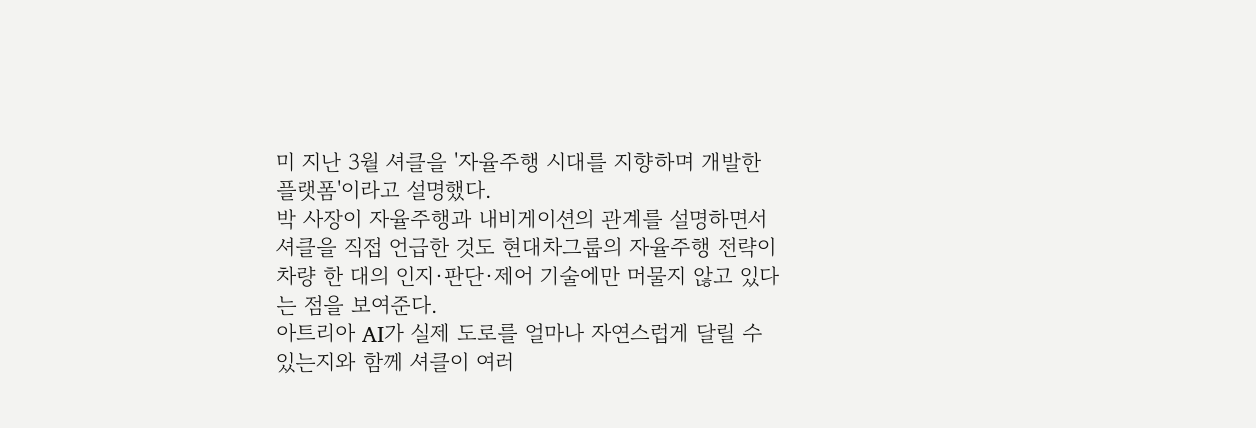미 지난 3월 셔클을 '자율주행 시대를 지향하며 개발한 플랫폼'이라고 설명했다.
박 사장이 자율주행과 내비게이션의 관계를 설명하면서 셔클을 직접 언급한 것도 현대차그룹의 자율주행 전략이 차량 한 대의 인지·판단·제어 기술에만 머물지 않고 있다는 점을 보여준다.
아트리아 AI가 실제 도로를 얼마나 자연스럽게 달릴 수 있는지와 함께 셔클이 여러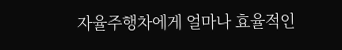자율주행차에게 얼마나 효율적인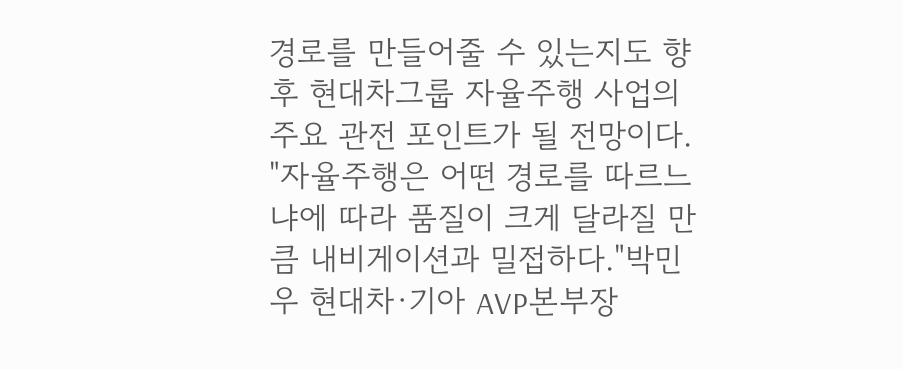경로를 만들어줄 수 있는지도 향후 현대차그룹 자율주행 사업의 주요 관전 포인트가 될 전망이다. "자율주행은 어떤 경로를 따르느냐에 따라 품질이 크게 달라질 만큼 내비게이션과 밀접하다."박민우 현대차·기아 AVP본부장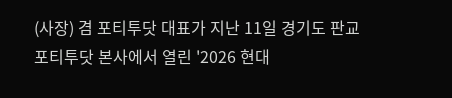(사장) 겸 포티투닷 대표가 지난 11일 경기도 판교 포티투닷 본사에서 열린 '2026 현대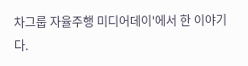차그룹 자율주행 미디어데이'에서 한 이야기다.